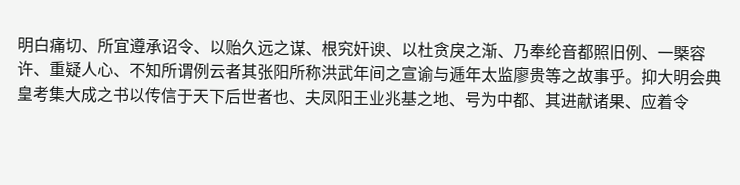明白痛切、所宜遵承诏令、以贻久远之谋、根究奸谀、以杜贪戾之渐、乃奉纶音都照旧例、一槩容许、重疑人心、不知所谓例云者其张阳所称洪武年间之宣谕与逓年太监廖贵等之故事乎。抑大明会典皇考集大成之书以传信于天下后世者也、夫凤阳王业兆基之地、号为中都、其进献诸果、应着令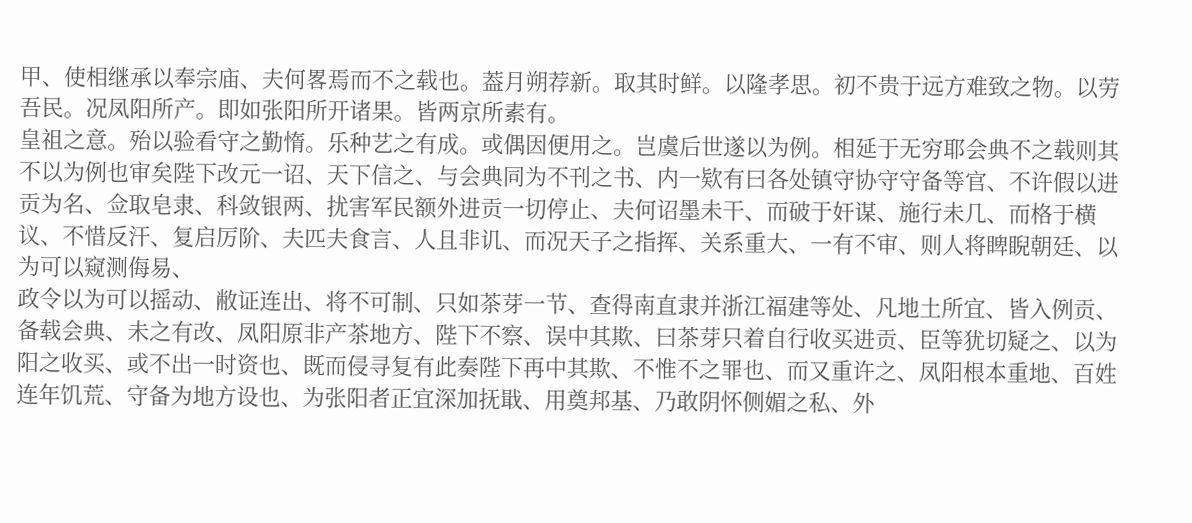甲、使相继承以奉宗庙、夫何畧焉而不之载也。葢月朔荐新。取其时鲜。以隆孝思。初不贵于远方难致之物。以劳吾民。况凤阳所产。即如张阳所开诸果。皆两京所素有。
皇祖之意。殆以验看守之勤惰。乐种艺之有成。或偶因便用之。岂虞后世遂以为例。相延于无穷耶会典不之载则其不以为例也审矣陛下改元一诏、天下信之、与会典同为不刊之书、内一欵有曰各处镇守协守守备等官、不许假以进贡为名、佥取皂隶、科敛银两、扰害军民额外进贡一切停止、夫何诏墨未干、而破于奸谋、施行未几、而格于横议、不惜反汗、复启厉阶、夫匹夫食言、人且非讥、而况天子之指挥、关系重大、一有不审、则人将睥睨朝廷、以为可以窥测侮易、
政令以为可以摇动、敝证连出、将不可制、只如茶芽一节、查得南直隶并浙江福建等处、凡地土所宜、皆入例贡、备载会典、未之有改、凤阳原非产茶地方、陛下不察、误中其欺、曰茶芽只着自行收买进贡、臣等犹切疑之、以为阳之收买、或不出一时资也、既而侵寻复有此奏陛下再中其欺、不惟不之罪也、而又重许之、凤阳根本重地、百姓连年饥荒、守备为地方设也、为张阳者正宜深加抚戢、用奠邦基、乃敢阴怀侧媚之私、外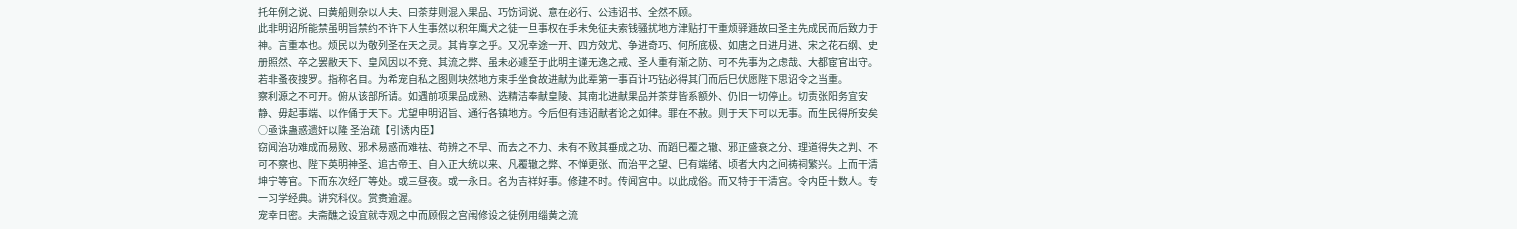托年例之说、曰黄船则杂以人夫、曰茶芽则混入果品、巧饬词说、意在必行、公违诏书、全然不顾。
此非明诏所能禁虽明旨禁约不许下人生事然以积年鹰犬之徒一旦事权在手未免征夫索钱骚扰地方津贴打干重烦驿逓故曰圣主先成民而后致力于神。言重本也。烦民以为敬列圣在天之灵。其肯享之乎。又况幸途一开、四方效尤、争进奇巧、何所底极、如唐之日进月进、宋之花石纲、史册照然、卒之罢敝天下、皇风因以不竞、其流之弊、虽未必遽至于此明主谨无逸之戒、圣人重有渐之防、可不先事为之虑哉、大都宦官出守。若非蚤夜搜罗。指称名目。为希宠自私之图则块然地方束手坐食故进献为此辈第一事百计巧钻必得其门而后巳伏愿陛下思诏令之当重。
察利源之不可开。俯从该部所请。如遇前项果品成熟、选精洁奉献皇陵、其南北进献果品并茶芽皆系额外、仍旧一切停止。切责张阳务宜安静、毋起事端、以作俑于天下。尤望申明诏旨、通行各镇地方。今后但有违诏献者论之如律。罪在不赦。则于天下可以无事。而生民得所安矣
○亟诛蛊惑遗奸以隆 圣治疏【引诱内臣】
窃闻治功难成而易败、邪术易惑而难祛、苟辨之不早、而去之不力、未有不败其垂成之功、而蹈巳覆之辙、邪正盛衰之分、理道得失之判、不可不察也、陛下英明神圣、追古帝王、自入正大统以来、凡覆辙之弊、不惮更张、而治平之望、巳有端绪、顷者大内之间祷祠繁兴。上而干清坤宁等官。下而东次经厂等处。或三昼夜。或一永日。名为吉祥好事。修建不时。传闻宫中。以此成俗。而又特于干清宫。令内臣十数人。专一习学经典。讲究科仪。赏赉逾渥。
宠幸日密。夫斋醮之设宜就寺观之中而顾假之宫闱修设之徒例用缁黄之流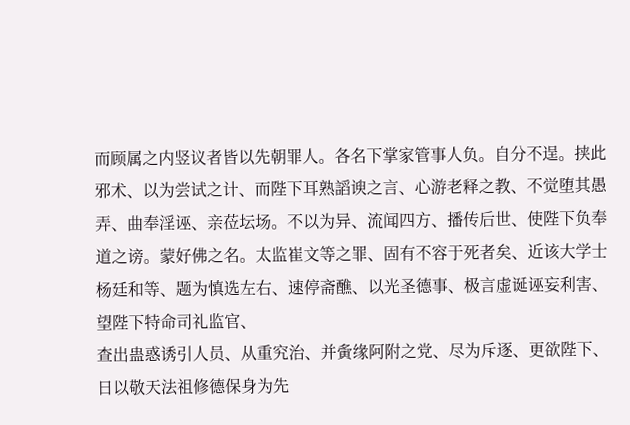而顾属之内竖议者皆以先朝罪人。各名下掌家管事人负。自分不逞。挟此邪术、以为尝试之计、而陛下耳熟謟谀之言、心游老释之教、不觉堕其愚弄、曲奉淫诬、亲莅坛场。不以为异、流闻四方、播传后世、使陛下负奉道之谤。蒙好佛之名。太监崔文等之罪、固有不容于死者矣、近该大学士杨廷和等、题为慎选左右、速停斋醮、以光圣德事、极言虚诞诬妄利害、望陛下特命司礼监官、
查出蛊惑诱引人员、从重究治、并夤缘阿附之党、尽为斥逐、更欲陛下、日以敬天法祖修德保身为先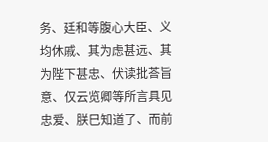务、廷和等腹心大臣、义均休戚、其为虑甚远、其为陛下甚忠、伏读批荅旨意、仅云览卿等所言具见忠爱、朕巳知道了、而前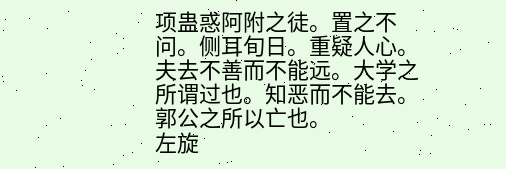项蛊惑阿附之徒。置之不问。侧耳旬日。重疑人心。夫去不善而不能远。大学之所谓过也。知恶而不能去。郭公之所以亡也。
左旋